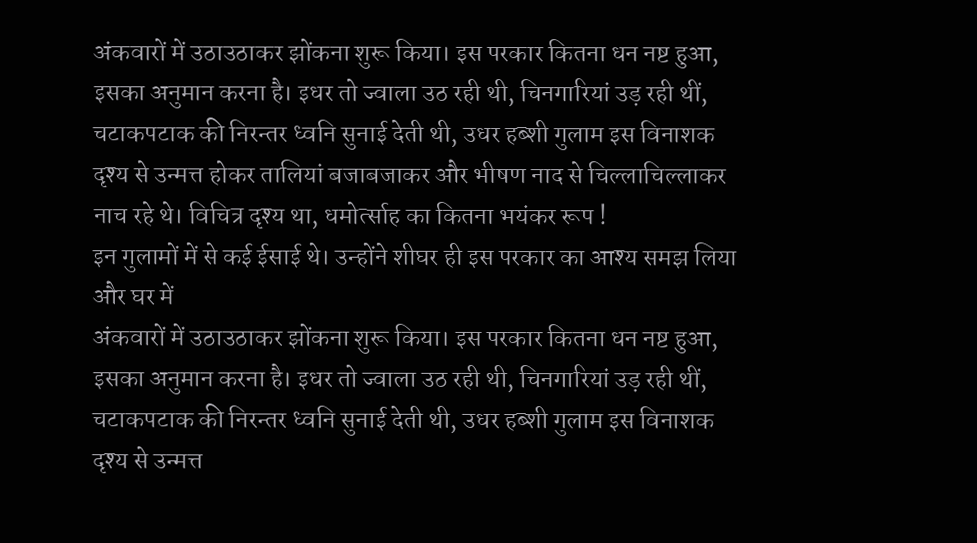अंकवारों में उठाउठाकर झोंकना शुरू किया। इस परकार कितना धन नष्ट हुआ, इसका अनुमान करना है। इधर तो ज्वाला उठ रही थी, चिनगारियां उड़ रही थीं, चटाकपटाक की निरन्तर ध्वनि सुनाई देती थी, उधर हब्शी गुलाम इस विनाशक दृश्य से उन्मत्त होकर तालियां बजाबजाकर और भीषण नाद से चिल्लाचिल्लाकर नाच रहे थे। विचित्र दृश्य था, धमोर्त्साह का कितना भयंकर रूप !
इन गुलामों में से कई ईसाई थे। उन्होंने शीघर ही इस परकार का आश्य समझ लिया और घर में
अंकवारों में उठाउठाकर झोंकना शुरू किया। इस परकार कितना धन नष्ट हुआ, इसका अनुमान करना है। इधर तो ज्वाला उठ रही थी, चिनगारियां उड़ रही थीं, चटाकपटाक की निरन्तर ध्वनि सुनाई देती थी, उधर हब्शी गुलाम इस विनाशक दृश्य से उन्मत्त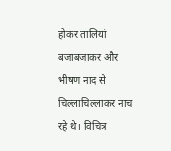होकर तालियां बजाबजाकर और भीषण नाद से चिल्लाचिल्लाकर नाच रहे थे। विचित्र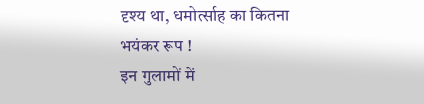दृश्य था, धमोर्त्साह का कितना भयंकर रूप !
इन गुलामों में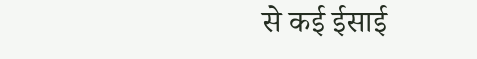से कई ईसाई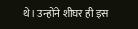थे। उन्होंने शीघर ही इस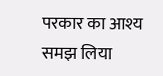परकार का आश्य समझ लिया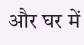और घर में